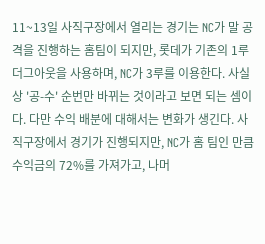11~13일 사직구장에서 열리는 경기는 NC가 말 공격을 진행하는 홈팀이 되지만, 롯데가 기존의 1루 더그아웃을 사용하며, NC가 3루를 이용한다. 사실상 '공-수' 순번만 바뀌는 것이라고 보면 되는 셈이다. 다만 수익 배분에 대해서는 변화가 생긴다. 사직구장에서 경기가 진행되지만, NC가 홈 팀인 만큼 수익금의 72%를 가져가고, 나머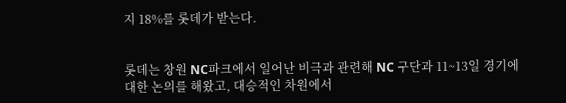지 18%를 롯데가 받는다.


롯데는 창원 NC파크에서 일어난 비극과 관련해 NC 구단과 11~13일 경기에 대한 논의를 해왔고, 대승적인 차원에서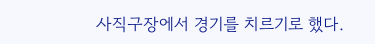사직구장에서 경기를 치르기로 했다.